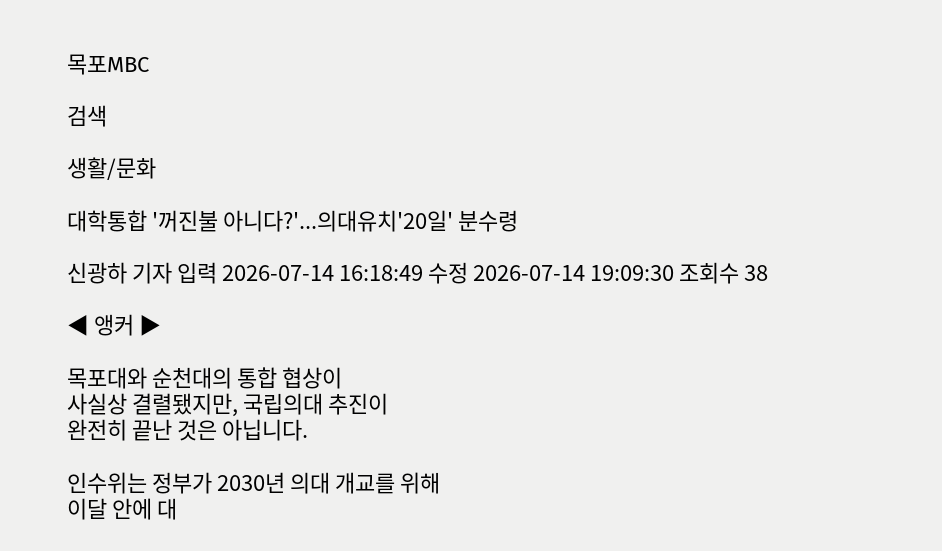목포MBC

검색

생활/문화

대학통합 '꺼진불 아니다?'...의대유치'20일' 분수령

신광하 기자 입력 2026-07-14 16:18:49 수정 2026-07-14 19:09:30 조회수 38

◀ 앵커 ▶

목포대와 순천대의 통합 협상이
사실상 결렬됐지만, 국립의대 추진이
완전히 끝난 것은 아닙니다.

인수위는 정부가 2030년 의대 개교를 위해
이달 안에 대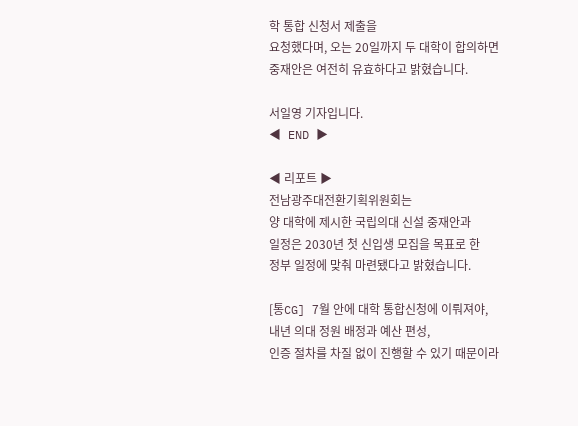학 통합 신청서 제출을
요청했다며, 오는 20일까지 두 대학이 합의하면
중재안은 여전히 유효하다고 밝혔습니다.

서일영 기자입니다.
◀ END ▶

◀ 리포트 ▶
전남광주대전환기획위원회는
양 대학에 제시한 국립의대 신설 중재안과
일정은 2030년 첫 신입생 모집을 목표로 한
정부 일정에 맞춰 마련됐다고 밝혔습니다.

[통CG] 7월 안에 대학 통합신청에 이뤄져야,
내년 의대 정원 배정과 예산 편성,
인증 절차를 차질 없이 진행할 수 있기 때문이라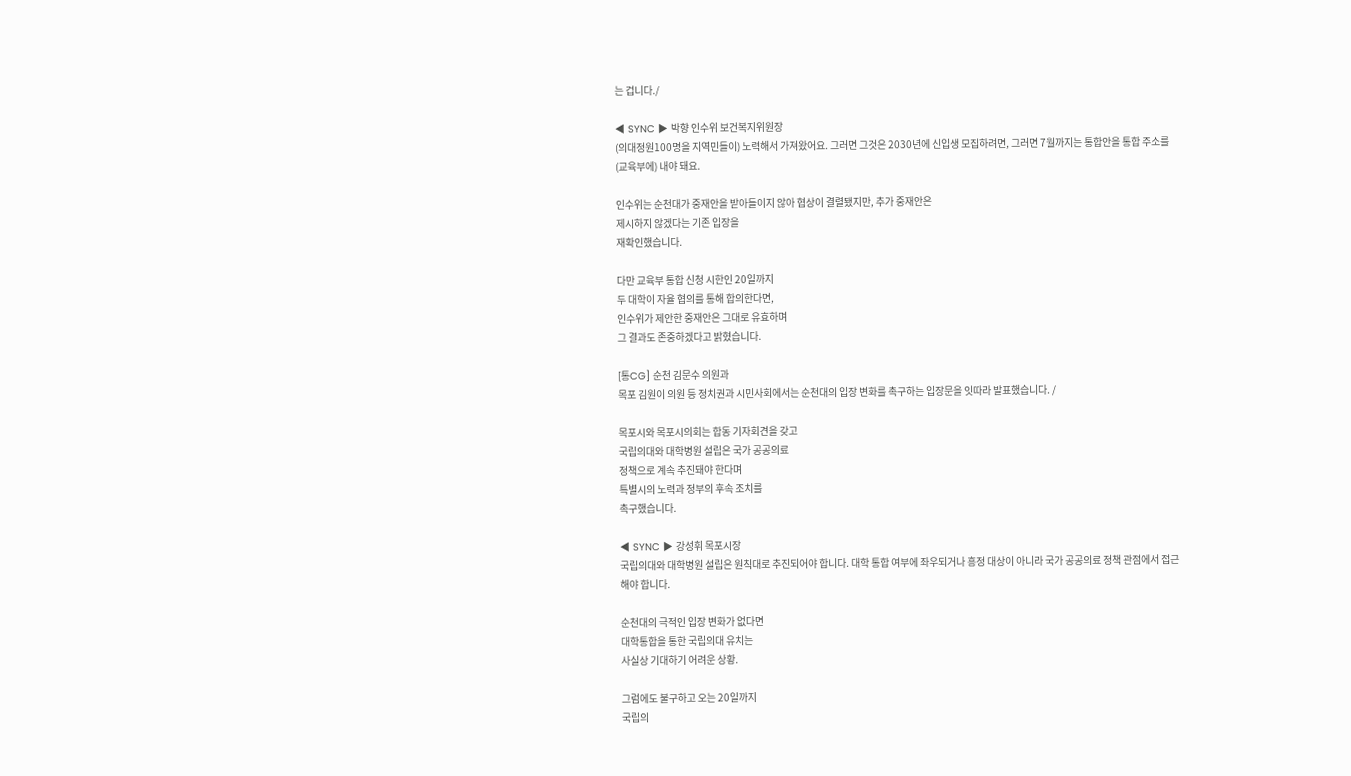는 겁니다./

◀ SYNC ▶ 박향 인수위 보건복지위원장
(의대정원100명을 지역민들이) 노력해서 가져왔어요. 그러면 그것은 2030년에 신입생 모집하려면, 그러면 7월까지는 통합안을 통합 주소를 (교육부에) 내야 돼요.

인수위는 순천대가 중재안을 받아들이지 않아 협상이 결렬됐지만, 추가 중재안은
제시하지 않겠다는 기존 입장을
재확인했습니다.

다만 교육부 통합 신청 시한인 20일까지
두 대학이 자율 협의를 통해 합의한다면,
인수위가 제안한 중재안은 그대로 유효하며
그 결과도 존중하겠다고 밝혔습니다.

[통CG] 순천 김문수 의원과
목포 김원이 의원 등 정치권과 시민사회에서는 순천대의 입장 변화를 촉구하는 입장문을 잇따라 발표했습니다. /

목포시와 목포시의회는 합동 기자회견을 갖고
국립의대와 대학병원 설립은 국가 공공의료
정책으로 계속 추진돼야 한다며
특별시의 노력과 정부의 후속 조치를
촉구했습니다.

◀ SYNC ▶ 강성휘 목포시장
국립의대와 대학병원 설립은 원칙대로 추진되어야 합니다. 대학 통합 여부에 좌우되거나 흥정 대상이 아니라 국가 공공의료 정책 관점에서 접근해야 합니다.

순천대의 극적인 입장 변화가 없다면
대학통합을 통한 국립의대 유치는
사실상 기대하기 어려운 상황.

그럼에도 불구하고 오는 20일까지
국립의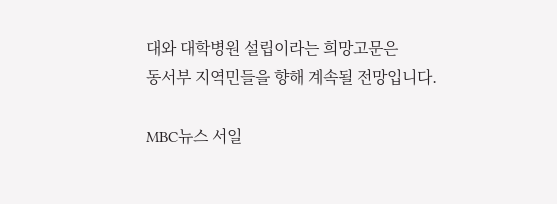대와 대학병원 설립이라는 희망고문은
동서부 지역민들을 향해 계속될 전망입니다.

MBC뉴스 서일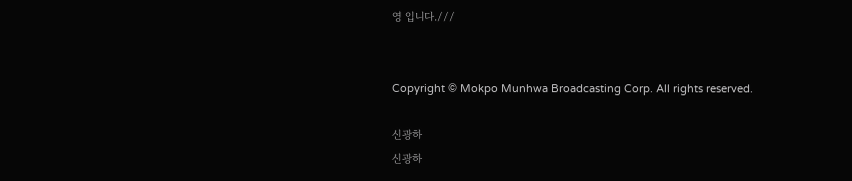영 입니다.///


Copyright © Mokpo Munhwa Broadcasting Corp. All rights reserved.

신광하
신광하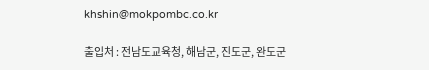khshin@mokpombc.co.kr

출입처 : 전남도교육청, 해남군, 진도군, 완도군